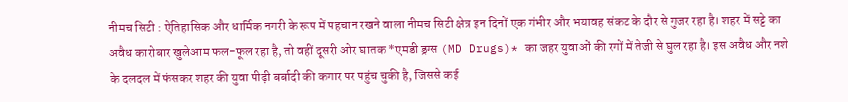नीमच सिटी : ऐतिहासिक और धार्मिक नगरी के रूप में पहचान रखने वाला नीमच सिटी क्षेत्र इन दिनों एक गंभीर और भयावह संकट के दौर से गुजर रहा है। शहर में सट्टे का अवैध कारोबार खुलेआम फल-फूल रहा है, तो वहीं दूसरी ओर घातक *एमडी ड्रग्स (MD Drugs)* का जहर युवाओं की रगों में तेजी से घुल रहा है। इस अवैध और नशे के दलदल में फंसकर शहर की युवा पीढ़ी बर्बादी की कगार पर पहुंच चुकी है, जिससे कई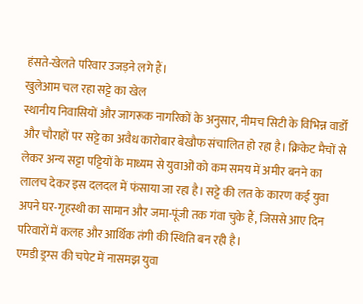हंसते-खेलते परिवार उजड़ने लगे हैं।
खुलेआम चल रहा सट्टे का खेल
स्थानीय निवासियों और जागरूक नागरिकों के अनुसार, नीमच सिटी के विभिन्न वार्डों और चौराहों पर सट्टे का अवैध कारोबार बेखौफ संचालित हो रहा है। क्रिकेट मैचों से लेकर अन्य सट्टा पट्टियों के माध्यम से युवाओं को कम समय में अमीर बनने का लालच देकर इस दलदल में फंसाया जा रहा है। सट्टे की लत के कारण कई युवा अपने घर-गृहस्थी का सामान और जमा-पूंजी तक गंवा चुके हैं, जिससे आए दिन परिवारों में कलह और आर्थिक तंगी की स्थिति बन रही है।
एमडी ड्रग्स की चपेट में नासमझ युवा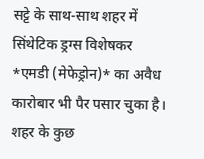सट्टे के साथ-साथ शहर में सिंथेटिक ड्रग्स विशेषकर *एमडी (मेफेड्रोन)* का अवैध कारोबार भी पैर पसार चुका है। शहर के कुछ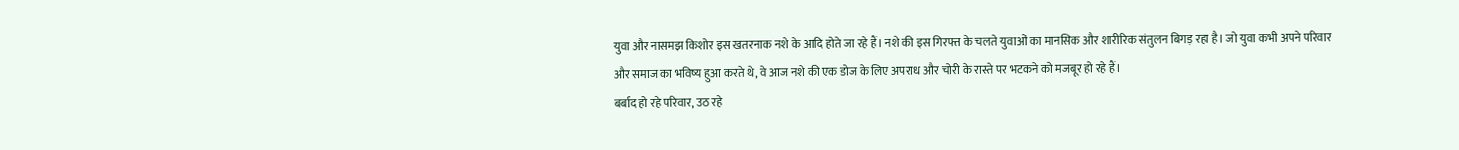युवा और नासमझ किशोर इस खतरनाक नशे के आदि होते जा रहे हैं। नशे की इस गिरफ्त के चलते युवाओं का मानसिक और शारीरिक संतुलन बिगड़ रहा है। जो युवा कभी अपने परिवार और समाज का भविष्य हुआ करते थे, वे आज नशे की एक डोज के लिए अपराध और चोरी के रास्ते पर भटकने को मजबूर हो रहे हैं।
बर्बाद हो रहे परिवार, उठ रहे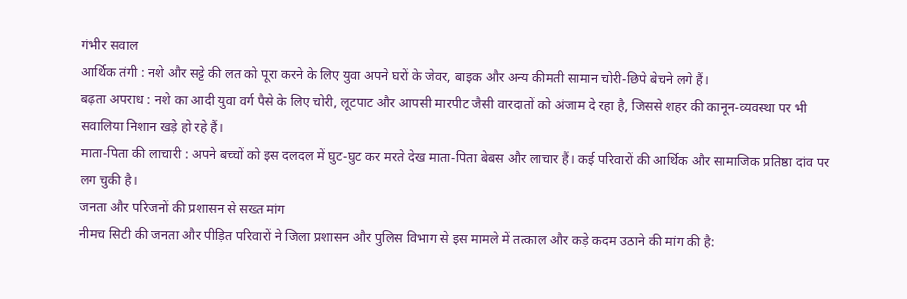गंभीर सवाल
आर्थिक तंगी : नशे और सट्टे की लत को पूरा करने के लिए युवा अपने घरों के जेवर, बाइक और अन्य कीमती सामान चोरी-छिपे बेचने लगे हैं।
बढ़ता अपराध : नशे का आदी युवा वर्ग पैसे के लिए चोरी, लूटपाट और आपसी मारपीट जैसी वारदातों को अंजाम दे रहा है, जिससे शहर की कानून-व्यवस्था पर भी सवालिया निशान खड़े हो रहे हैं।
माता-पिता की लाचारी : अपने बच्चों को इस दलदल में घुट-घुट कर मरते देख माता-पिता बेबस और लाचार हैं। कई परिवारों की आर्थिक और सामाजिक प्रतिष्ठा दांव पर लग चुकी है।
जनता और परिजनों की प्रशासन से सख्त मांग
नीमच सिटी की जनता और पीड़ित परिवारों ने जिला प्रशासन और पुलिस विभाग से इस मामले में तत्काल और कड़े कदम उठाने की मांग की है: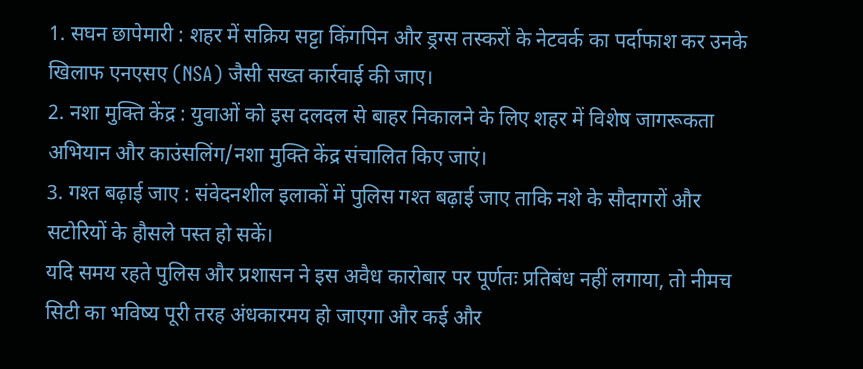1. सघन छापेमारी : शहर में सक्रिय सट्टा किंगपिन और ड्रग्स तस्करों के नेटवर्क का पर्दाफाश कर उनके खिलाफ एनएसए (NSA) जैसी सख्त कार्रवाई की जाए।
2. नशा मुक्ति केंद्र : युवाओं को इस दलदल से बाहर निकालने के लिए शहर में विशेष जागरूकता अभियान और काउंसलिंग/नशा मुक्ति केंद्र संचालित किए जाएं।
3. गश्त बढ़ाई जाए : संवेदनशील इलाकों में पुलिस गश्त बढ़ाई जाए ताकि नशे के सौदागरों और सटोरियों के हौसले पस्त हो सकें।
यदि समय रहते पुलिस और प्रशासन ने इस अवैध कारोबार पर पूर्णतः प्रतिबंध नहीं लगाया, तो नीमच सिटी का भविष्य पूरी तरह अंधकारमय हो जाएगा और कई और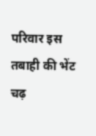परिवार इस तबाही की भेंट चढ़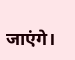जाएंगे।